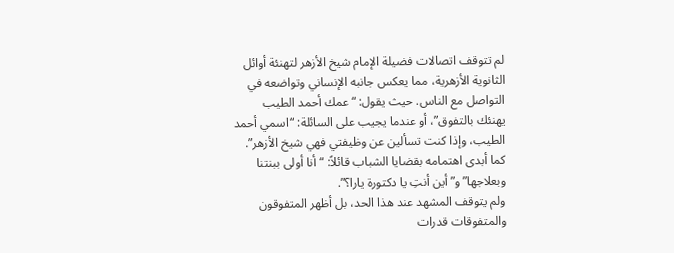لم تتوقف اتصالات فضيلة الإمام شيخ الأزهر لتهنئة أوائل الثانوية الأزهرية، مما يعكس جانبه الإنساني وتواضعه في التواصل مع الناس. حيث يقول: “عمك أحمد الطيب يهنئك بالتفوق”، أو عندما يجيب على السائلة: “اسمي أحمد الطيب، وإذا كنت تسألين عن وظيفتي فهي شيخ الأزهر”. كما أبدى اهتمامه بقضايا الشباب قائلاً: “أنا أولى ببنتنا وبعلاجها” و”أين أنتِ يا دكتورة يارا؟”.
ولم يتوقف المشهد عند هذا الحد، بل أظهر المتفوقون والمتفوقات قدرات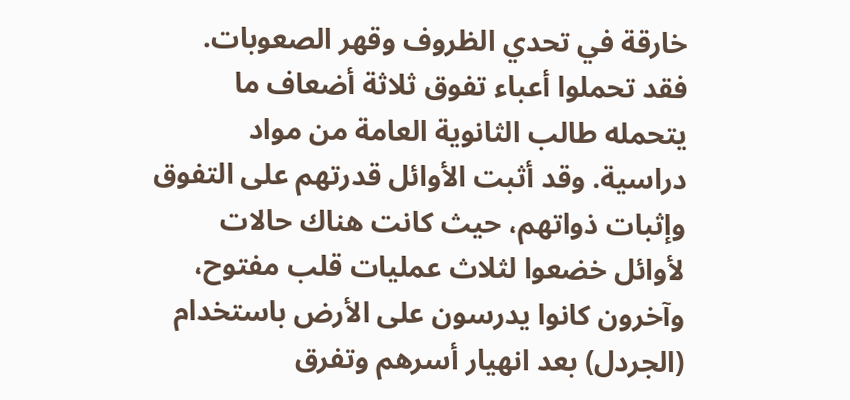خارقة في تحدي الظروف وقهر الصعوبات. فقد تحملوا أعباء تفوق ثلاثة أضعاف ما يتحمله طالب الثانوية العامة من مواد دراسية. وقد أثبت الأوائل قدرتهم على التفوق وإثبات ذواتهم، حيث كانت هناك حالات لأوائل خضعوا لثلاث عمليات قلب مفتوح، وآخرون كانوا يدرسون على الأرض باستخدام (الجردل) بعد انهيار أسرهم وتفرق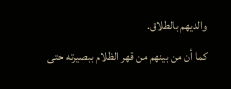والديهم بالطلاق.
كما أن من بينهم من قهر الظلام ببصيرته حتى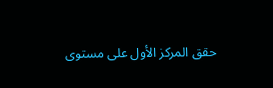حقق المركز الأول على مستوى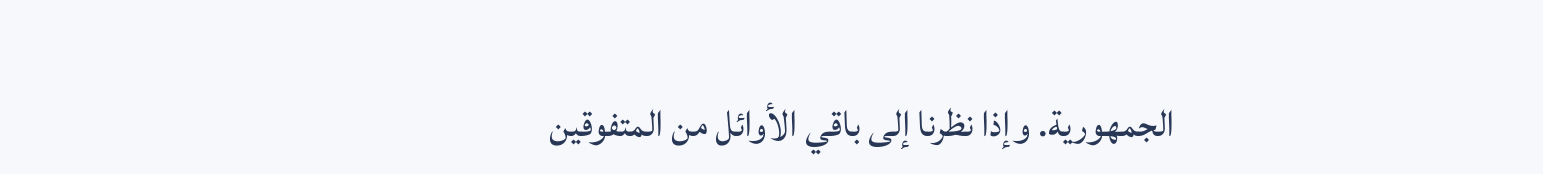الجمهورية. وإذا نظرنا إلى باقي الأوائل من المتفوقين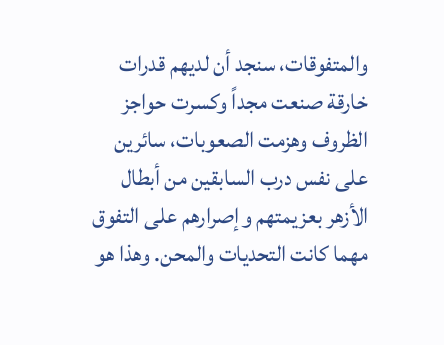والمتفوقات، سنجد أن لديهم قدرات خارقة صنعت مجداً وكسرت حواجز الظروف وهزمت الصعوبات، سائرين على نفس درب السابقين من أبطال الأزهر بعزيمتهم وإصرارهم على التفوق مهما كانت التحديات والمحن. وهذا هو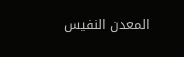المعدن النفيس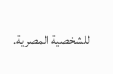للشخصية المصرية.